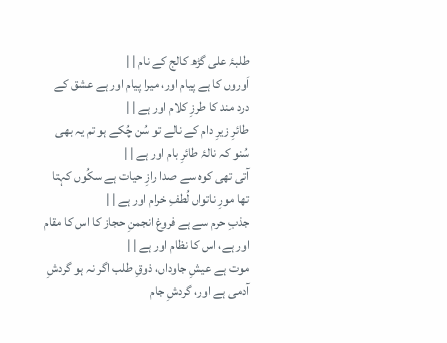طلبۂ علی گڑھ کالج کے نام | |
اَوروں کا ہے پیام اور، میرا پیام اور ہے عشق کے درد مند کا طرزِ کلام اور ہے | |
طائرِ زیرِ دام کے نالے تو سُن چُکے ہو تم یہ بھی سُنو کہ نالۂ طائرِ بام اور ہے | |
آتی تھی کوہ سے صدا رازِ حیات ہے سکُوں کہتا تھا مورِ ناتواں لُطفِ خرام اور ہے | |
جذبِ حرم سے ہے فروغ انجمنِ حجاز کا اس کا مقام اور ہے، اس کا نظام اور ہے | |
موت ہے عیشِ جاوداں، ذوقِ طلب اگر نہ ہو گردشِ آدمی ہے اور، گردشِ جام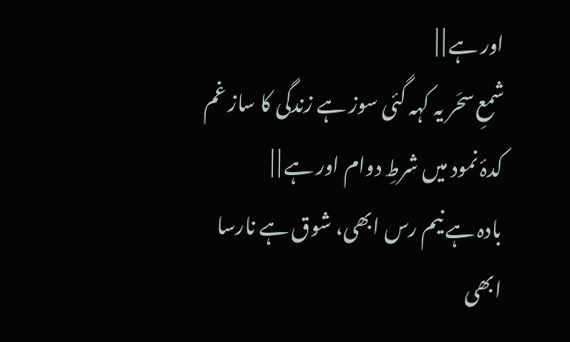اور ہے | |
شمعِ سحَر یہ کہہ گئی سوز ہے زندگی کا ساز غم کدۂ نمود میں شرطِ دوام اور ہے | |
بادہ ہے نیم رس ابھی، شوق ہے نارسا ابھی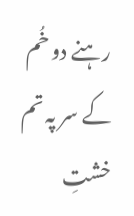رہنے دو خُم کے سر پہ تم خشتِ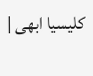کلیسیا ابھی |